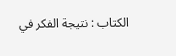الكتاب : نتيجة الفكر في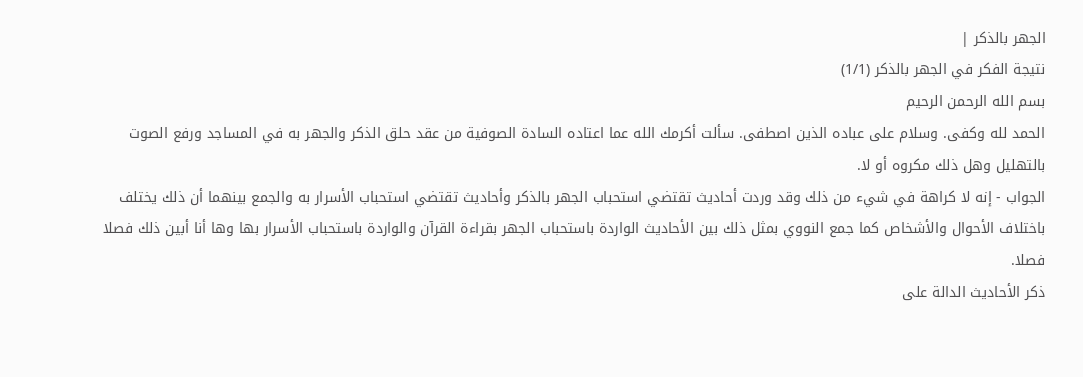الجهر بالذكر |
نتيجة الفكر في الجهر بالذكر (1/1)
بسم الله الرحمن الرحيم
الحمد لله وكفى. وسلام على عباده الذين اصطفى. سألت أكرمك الله عما اعتاده السادة الصوفية من عقد حلق الذكر والجهر به في المساجد ورفع الصوت بالتهليل وهل ذلك مكروه أو لا.
الجواب - إنه لا كراهة في شيء من ذلك وقد وردت أحاديث تقتضي استحباب الجهر بالذكر وأحاديث تقتضي استحباب الأسرار به والجمع بينهما أن ذلك يختلف باختلاف الأحوال والأشخاص كما جمع النووي بمثل ذلك بين الأحاديث الواردة باستحباب الجهر بقراءة القرآن والواردة باستحباب الأسرار بها وها أنا أبين ذلك فصلا فصلا.
ذكر الأحاديث الدالة على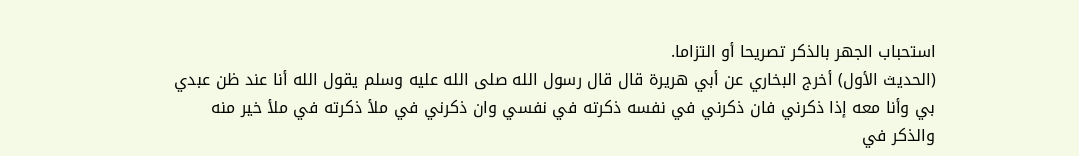استحباب الجهر بالذكر تصريحا أو التزاما.
(الحديث الأول) أخرج البخاري عن أبي هريرة قال قال رسول الله صلى الله عليه وسلم يقول الله أنا عند ظن عبدي بي وأنا معه إذا ذكرني فان ذكرني في نفسه ذكرته في نفسي وان ذكرني في ملأ ذكرته في ملأ خير منه والذكر في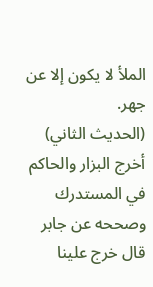الملأ لا يكون إلا عن جهر.
(الحديث الثاني) أخرج البزار والحاكم في المستدرك وصححه عن جابر قال خرج علينا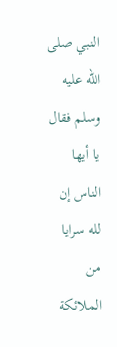النبي صلى الله عليه وسلم فقال يا أيها الناس إن لله سرايا من الملائكة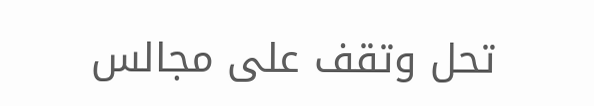تحل وتقف على مجالس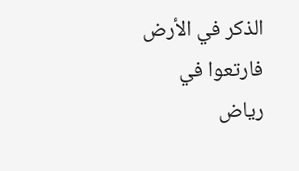الذكر في الأرض فارتعوا في رياض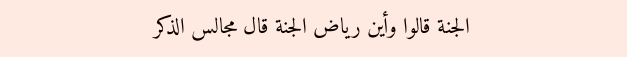الجنة قالوا وأين رياض الجنة قال مجالس الذكر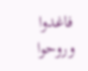فاغدوا وروحوا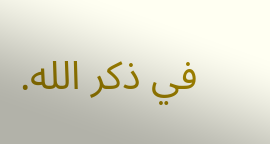في ذكر الله.